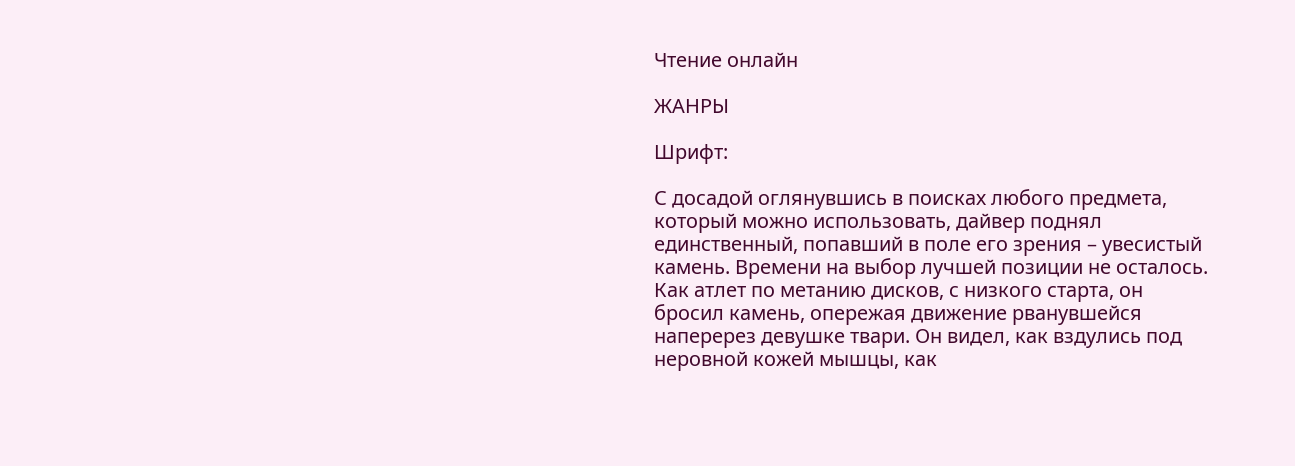Чтение онлайн

ЖАНРЫ

Шрифт:

С досадой оглянувшись в поисках любого предмета, который можно использовать, дайвер поднял единственный, попавший в поле его зрения – увесистый камень. Времени на выбор лучшей позиции не осталось. Как атлет по метанию дисков, с низкого старта, он бросил камень, опережая движение рванувшейся наперерез девушке твари. Он видел, как вздулись под неровной кожей мышцы, как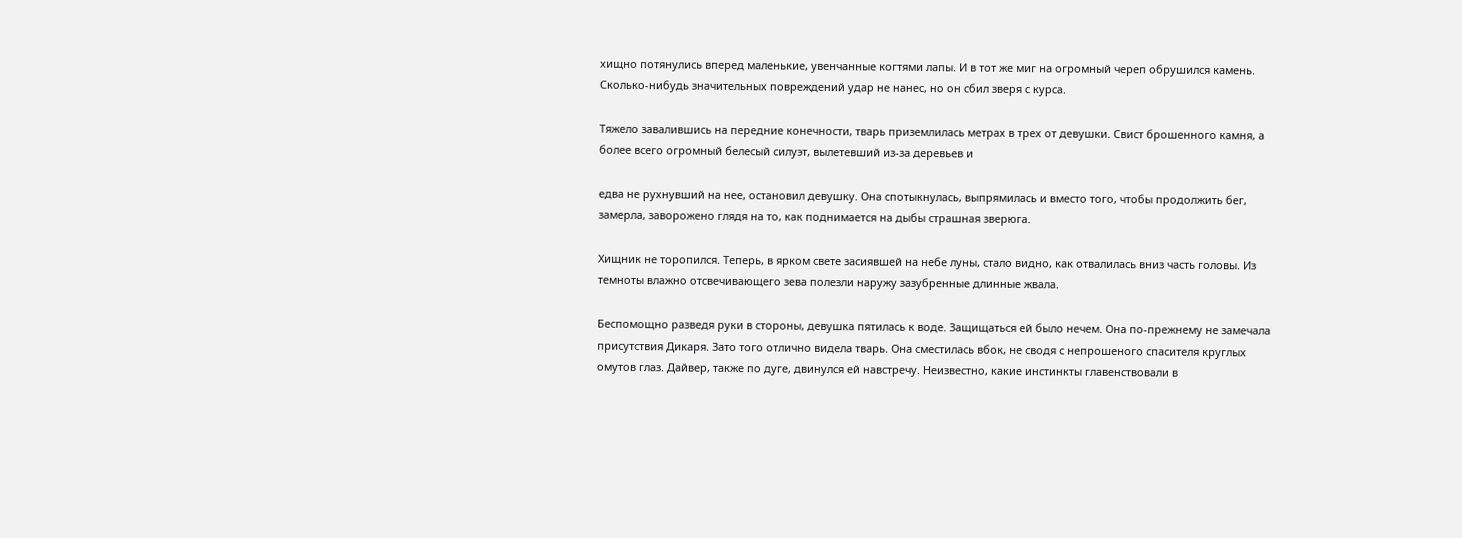хищно потянулись вперед маленькие, увенчанные когтями лапы. И в тот же миг на огромный череп обрушился камень. Сколько-нибудь значительных повреждений удар не нанес, но он сбил зверя с курса.

Тяжело завалившись на передние конечности, тварь приземлилась метрах в трех от девушки. Свист брошенного камня, а более всего огромный белесый силуэт, вылетевший из-за деревьев и

едва не рухнувший на нее, остановил девушку. Она спотыкнулась, выпрямилась и вместо того, чтобы продолжить бег, замерла, заворожено глядя на то, как поднимается на дыбы страшная зверюга.

Хищник не торопился. Теперь, в ярком свете засиявшей на небе луны, стало видно, как отвалилась вниз часть головы. Из темноты влажно отсвечивающего зева полезли наружу зазубренные длинные жвала.

Беспомощно разведя руки в стороны, девушка пятилась к воде. Защищаться ей было нечем. Она по-прежнему не замечала присутствия Дикаря. Зато того отлично видела тварь. Она сместилась вбок, не сводя с непрошеного спасителя круглых омутов глаз. Дайвер, также по дуге, двинулся ей навстречу. Неизвестно, какие инстинкты главенствовали в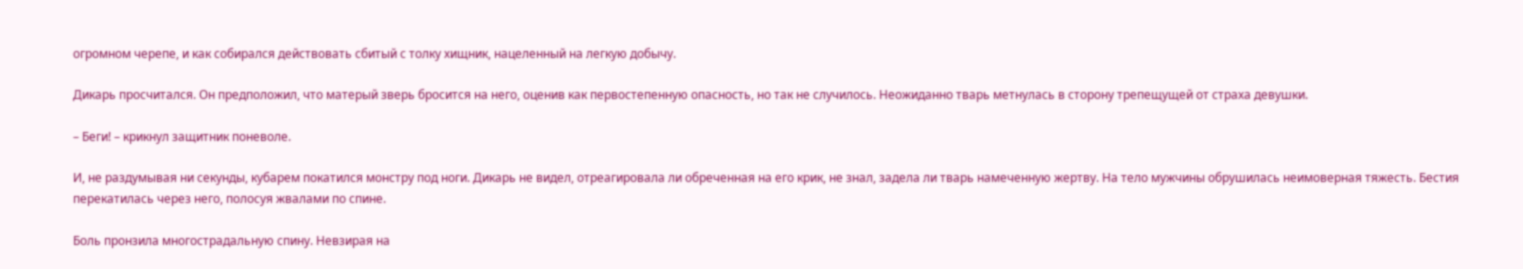огромном черепе, и как собирался действовать сбитый с толку хищник, нацеленный на легкую добычу.

Дикарь просчитался. Он предположил, что матерый зверь бросится на него, оценив как первостепенную опасность, но так не случилось. Неожиданно тварь метнулась в сторону трепещущей от страха девушки.

– Беги! – крикнул защитник поневоле.

И, не раздумывая ни секунды, кубарем покатился монстру под ноги. Дикарь не видел, отреагировала ли обреченная на его крик, не знал, задела ли тварь намеченную жертву. На тело мужчины обрушилась неимоверная тяжесть. Бестия перекатилась через него, полосуя жвалами по спине.

Боль пронзила многострадальную спину. Невзирая на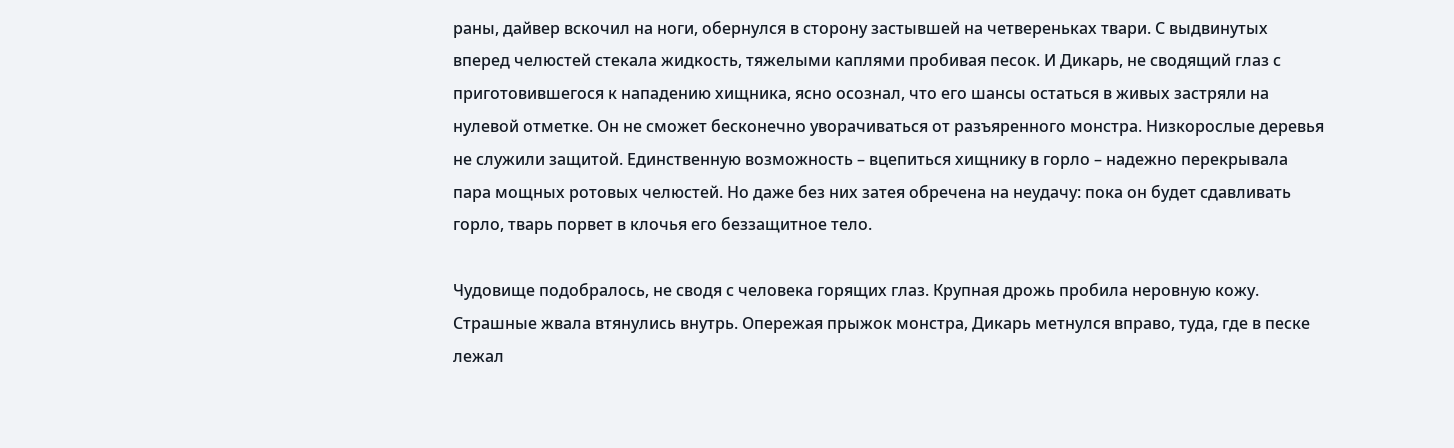раны, дайвер вскочил на ноги, обернулся в сторону застывшей на четвереньках твари. С выдвинутых вперед челюстей стекала жидкость, тяжелыми каплями пробивая песок. И Дикарь, не сводящий глаз с приготовившегося к нападению хищника, ясно осознал, что его шансы остаться в живых застряли на нулевой отметке. Он не сможет бесконечно уворачиваться от разъяренного монстра. Низкорослые деревья не служили защитой. Единственную возможность – вцепиться хищнику в горло – надежно перекрывала пара мощных ротовых челюстей. Но даже без них затея обречена на неудачу: пока он будет сдавливать горло, тварь порвет в клочья его беззащитное тело.

Чудовище подобралось, не сводя с человека горящих глаз. Крупная дрожь пробила неровную кожу. Страшные жвала втянулись внутрь. Опережая прыжок монстра, Дикарь метнулся вправо, туда, где в песке лежал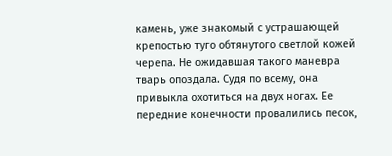камень, уже знакомый с устрашающей крепостью туго обтянутого светлой кожей черепа. Не ожидавшая такого маневра тварь опоздала. Судя по всему, она привыкла охотиться на двух ногах. Ее передние конечности провалились песок,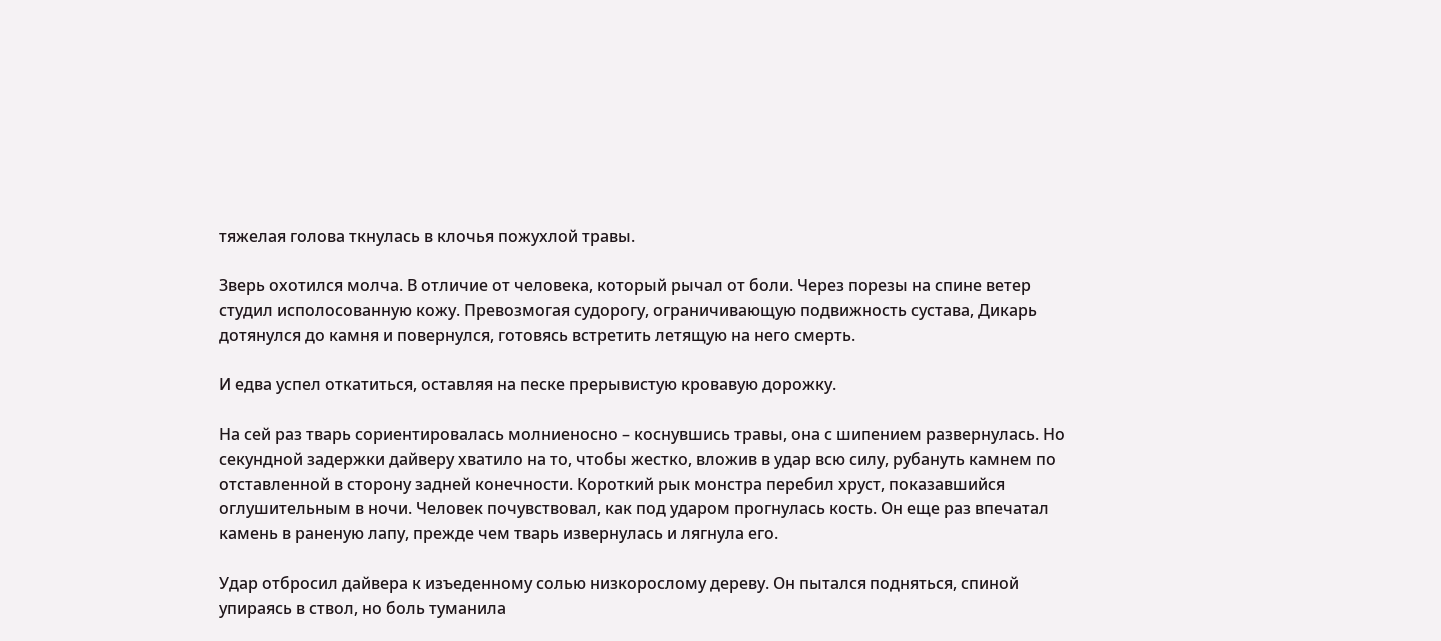тяжелая голова ткнулась в клочья пожухлой травы.

Зверь охотился молча. В отличие от человека, который рычал от боли. Через порезы на спине ветер студил исполосованную кожу. Превозмогая судорогу, ограничивающую подвижность сустава, Дикарь дотянулся до камня и повернулся, готовясь встретить летящую на него смерть.

И едва успел откатиться, оставляя на песке прерывистую кровавую дорожку.

На сей раз тварь сориентировалась молниеносно – коснувшись травы, она с шипением развернулась. Но секундной задержки дайверу хватило на то, чтобы жестко, вложив в удар всю силу, рубануть камнем по отставленной в сторону задней конечности. Короткий рык монстра перебил хруст, показавшийся оглушительным в ночи. Человек почувствовал, как под ударом прогнулась кость. Он еще раз впечатал камень в раненую лапу, прежде чем тварь извернулась и лягнула его.

Удар отбросил дайвера к изъеденному солью низкорослому дереву. Он пытался подняться, спиной упираясь в ствол, но боль туманила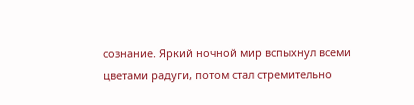сознание. Яркий ночной мир вспыхнул всеми цветами радуги, потом стал стремительно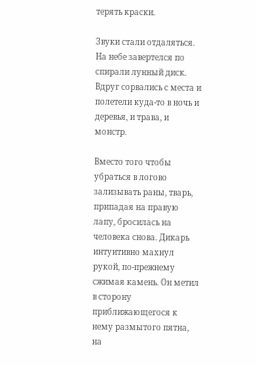терять краски.

Звуки стали отдаляться. На небе завертелся по спирали лунный диск. Вдруг сорвались с места и полетели куда-то в ночь и деревья, и трава, и монстр.

Вместо того чтобы убраться в логово зализывать раны, тварь, припадая на правую лапу, бросилась на человека снова. Дикарь интуитивно махнул рукой, по-прежнему сжимая камень. Он метил в сторону приближающегося к нему размытого пятна, на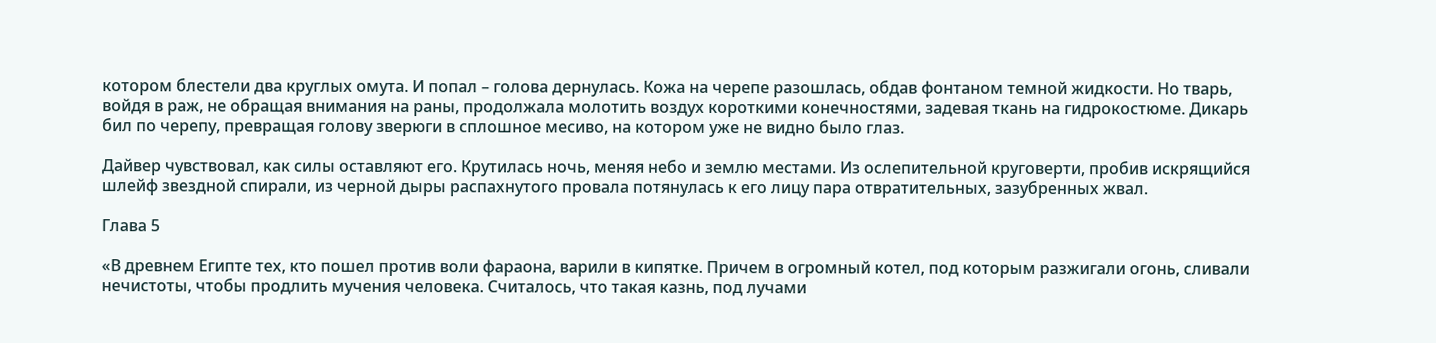котором блестели два круглых омута. И попал – голова дернулась. Кожа на черепе разошлась, обдав фонтаном темной жидкости. Но тварь, войдя в раж, не обращая внимания на раны, продолжала молотить воздух короткими конечностями, задевая ткань на гидрокостюме. Дикарь бил по черепу, превращая голову зверюги в сплошное месиво, на котором уже не видно было глаз.

Дайвер чувствовал, как силы оставляют его. Крутилась ночь, меняя небо и землю местами. Из ослепительной круговерти, пробив искрящийся шлейф звездной спирали, из черной дыры распахнутого провала потянулась к его лицу пара отвратительных, зазубренных жвал.

Глава 5

«В древнем Египте тех, кто пошел против воли фараона, варили в кипятке. Причем в огромный котел, под которым разжигали огонь, сливали нечистоты, чтобы продлить мучения человека. Считалось, что такая казнь, под лучами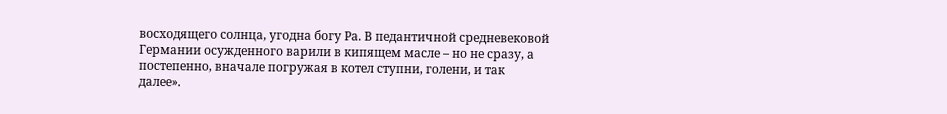восходящего солнца, угодна богу Ра. В педантичной средневековой Германии осужденного варили в кипящем масле – но не сразу, а постепенно, вначале погружая в котел ступни, голени, и так далее».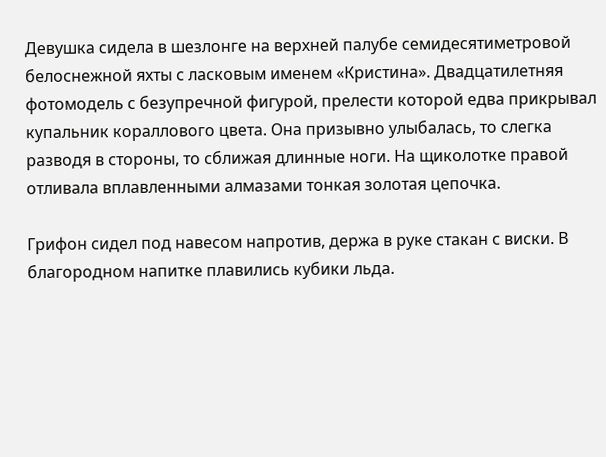Девушка сидела в шезлонге на верхней палубе семидесятиметровой белоснежной яхты с ласковым именем «Кристина». Двадцатилетняя фотомодель с безупречной фигурой, прелести которой едва прикрывал купальник кораллового цвета. Она призывно улыбалась, то слегка разводя в стороны, то сближая длинные ноги. На щиколотке правой отливала вплавленными алмазами тонкая золотая цепочка.

Грифон сидел под навесом напротив, держа в руке стакан с виски. В благородном напитке плавились кубики льда.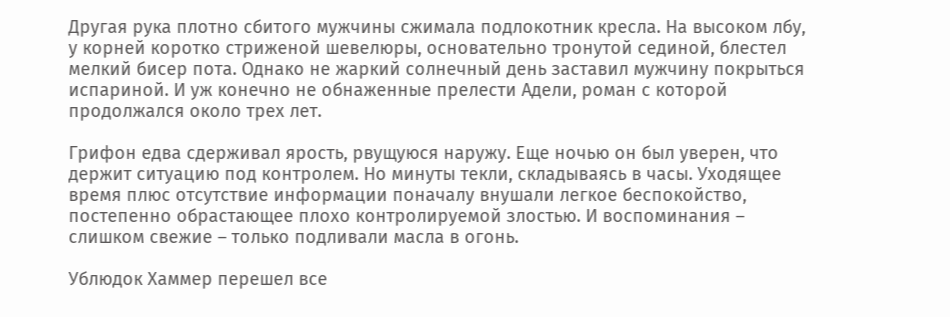Другая рука плотно сбитого мужчины сжимала подлокотник кресла. На высоком лбу, у корней коротко стриженой шевелюры, основательно тронутой сединой, блестел мелкий бисер пота. Однако не жаркий солнечный день заставил мужчину покрыться испариной. И уж конечно не обнаженные прелести Адели, роман с которой продолжался около трех лет.

Грифон едва сдерживал ярость, рвущуюся наружу. Еще ночью он был уверен, что держит ситуацию под контролем. Но минуты текли, складываясь в часы. Уходящее время плюс отсутствие информации поначалу внушали легкое беспокойство, постепенно обрастающее плохо контролируемой злостью. И воспоминания – слишком свежие – только подливали масла в огонь.

Ублюдок Хаммер перешел все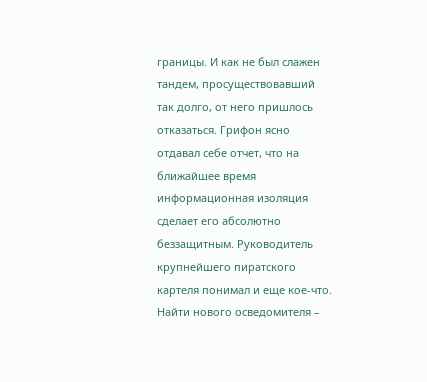границы. И как не был слажен тандем, просуществовавший так долго, от него пришлось отказаться. Грифон ясно отдавал себе отчет, что на ближайшее время информационная изоляция сделает его абсолютно беззащитным. Руководитель крупнейшего пиратского картеля понимал и еще кое-что. Найти нового осведомителя –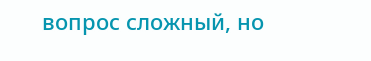вопрос сложный, но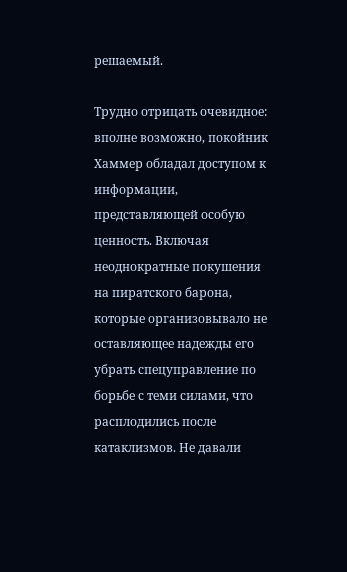решаемый.

Трудно отрицать очевидное: вполне возможно, покойник Хаммер обладал доступом к информации, представляющей особую ценность. Включая неоднократные покушения на пиратского барона, которые организовывало не оставляющее надежды его убрать спецуправление по борьбе с теми силами, что расплодились после катаклизмов. Не давали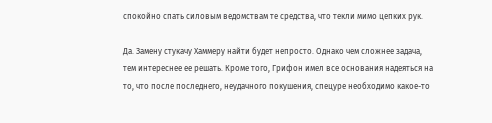спокойно спать силовым ведомствам те средства, что текли мимо цепких рук.

Да. Замену стукачу Хаммеру найти будет непросто. Однако чем сложнее задача, тем интереснее ее решать. Кроме того, Грифон имел все основания надеяться на то, что после последнего, неудачного покушения, спецуре необходимо какое-то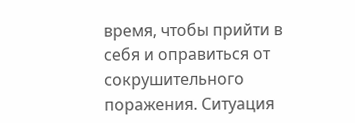время, чтобы прийти в себя и оправиться от сокрушительного поражения. Ситуация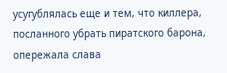усугублялась еще и тем, что киллера, посланного убрать пиратского барона, опережала слава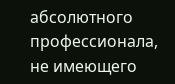абсолютного профессионала, не имеющего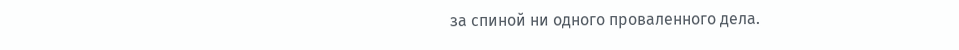за спиной ни одного проваленного дела.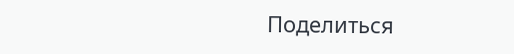Поделиться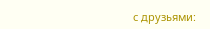с друзьями: